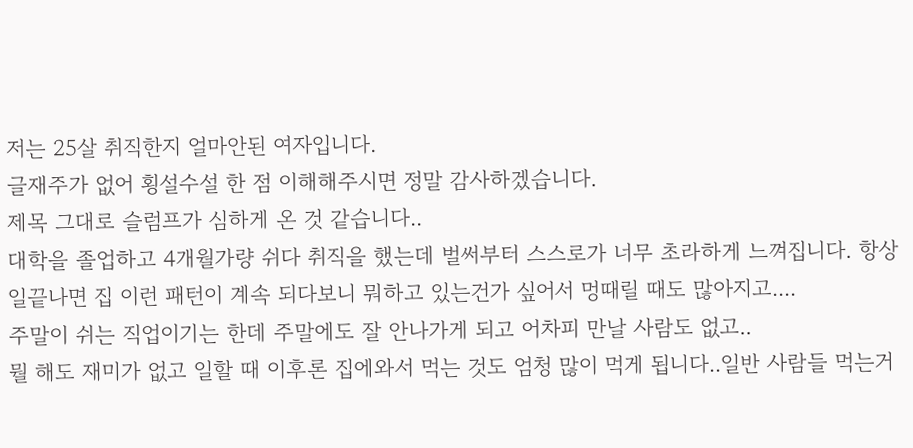저는 25살 취직한지 얼마안된 여자입니다.
글재주가 없어 횡설수설 한 점 이해해주시면 정말 감사하겠습니다.
제목 그대로 슬럼프가 심하게 온 것 같습니다..
대학을 졸업하고 4개월가량 쉬다 취직을 했는데 벌써부터 스스로가 너무 초라하게 느껴집니다. 항상 일끝나면 집 이런 패턴이 계속 되다보니 뭐하고 있는건가 싶어서 멍때릴 때도 많아지고....
주말이 쉬는 직업이기는 한데 주말에도 잘 안나가게 되고 어차피 만날 사람도 없고..
뭘 해도 재미가 없고 일할 때 이후론 집에와서 먹는 것도 엄청 많이 먹게 됩니다..일반 사람들 먹는거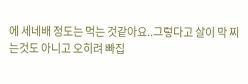에 세네배 정도는 먹는 것같아요..그렇다고 살이 막 찌는것도 아니고 오히려 빠집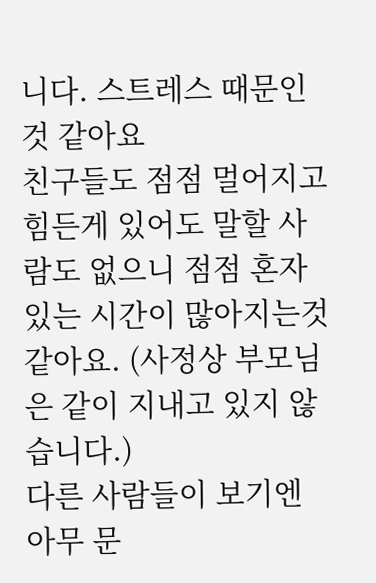니다. 스트레스 때문인것 같아요
친구들도 점점 멀어지고 힘든게 있어도 말할 사람도 없으니 점점 혼자 있는 시간이 많아지는것 같아요. (사정상 부모님은 같이 지내고 있지 않습니다.)
다른 사람들이 보기엔 아무 문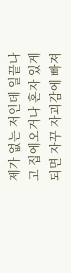제가 없는 저인데 일끝나고 집에오거나 혼자 있게 되면 자꾸 자괴감에 빠져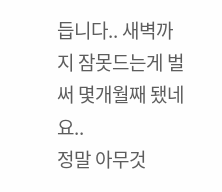듭니다.. 새벽까지 잠못드는게 벌써 몇개월째 됐네요..
정말 아무것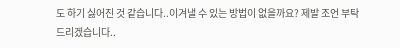도 하기 싫어진 것 같습니다..이겨낼 수 있는 방법이 없을까요? 제발 조언 부탁드리겠습니다..